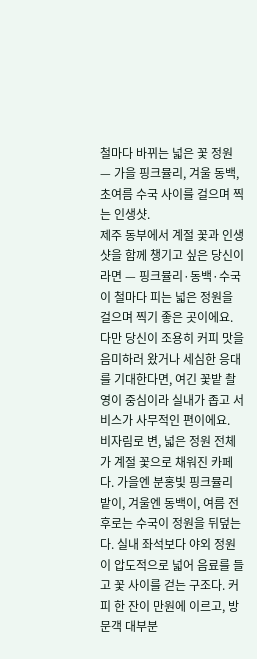철마다 바뀌는 넓은 꽃 정원 — 가을 핑크뮬리, 겨울 동백, 초여름 수국 사이를 걸으며 찍는 인생샷.
제주 동부에서 계절 꽃과 인생샷을 함께 챙기고 싶은 당신이라면 — 핑크뮬리·동백·수국이 철마다 피는 넓은 정원을 걸으며 찍기 좋은 곳이에요.
다만 당신이 조용히 커피 맛을 음미하러 왔거나 세심한 응대를 기대한다면, 여긴 꽃밭 촬영이 중심이라 실내가 좁고 서비스가 사무적인 편이에요.
비자림로 변, 넓은 정원 전체가 계절 꽃으로 채워진 카페다. 가을엔 분홍빛 핑크뮬리 밭이, 겨울엔 동백이, 여름 전후로는 수국이 정원을 뒤덮는다. 실내 좌석보다 야외 정원이 압도적으로 넓어 음료를 들고 꽃 사이를 걷는 구조다. 커피 한 잔이 만원에 이르고, 방문객 대부분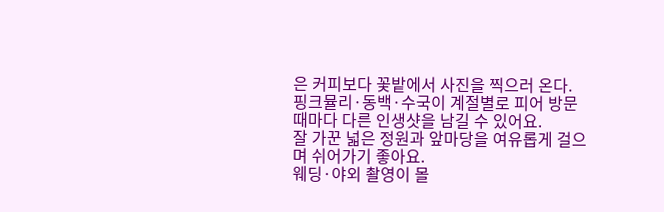은 커피보다 꽃밭에서 사진을 찍으러 온다.
핑크뮬리·동백·수국이 계절별로 피어 방문 때마다 다른 인생샷을 남길 수 있어요.
잘 가꾼 넓은 정원과 앞마당을 여유롭게 걸으며 쉬어가기 좋아요.
웨딩·야외 촬영이 몰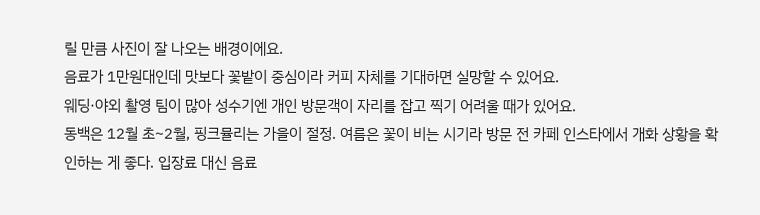릴 만큼 사진이 잘 나오는 배경이에요.
음료가 1만원대인데 맛보다 꽃밭이 중심이라 커피 자체를 기대하면 실망할 수 있어요.
웨딩·야외 촬영 팀이 많아 성수기엔 개인 방문객이 자리를 잡고 찍기 어려울 때가 있어요.
동백은 12월 초~2월, 핑크뮬리는 가을이 절정. 여름은 꽃이 비는 시기라 방문 전 카페 인스타에서 개화 상황을 확인하는 게 좋다. 입장료 대신 음료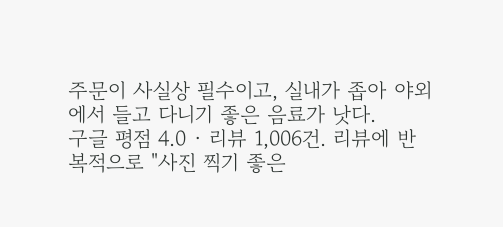주문이 사실상 필수이고, 실내가 좁아 야외에서 들고 다니기 좋은 음료가 낫다.
구글 평점 4.0 · 리뷰 1,006건. 리뷰에 반복적으로 "사진 찍기 좋은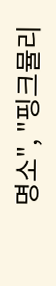명소", "핑크뮬리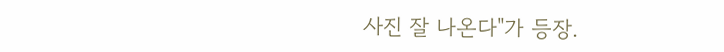사진 잘 나온다"가 등장.